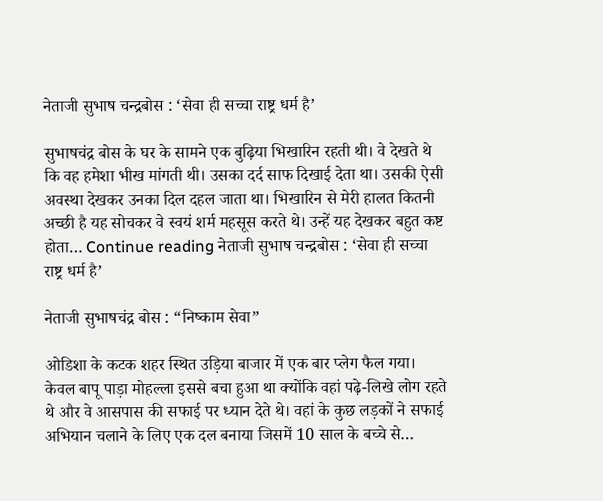नेताजी सुभाष चन्द्रबोस : ‘सेवा ही सच्चा राष्ट्र धर्म है’

सुभाषचंद्र बोस के घर के सामने एक बुढ़िया भिखारिन रहती थी। वे देखते थे कि वह हमेशा भीख मांगती थी। उसका दर्द साफ दिखाई देता था। उसकी ऐसी अवस्था देखकर उनका दिल दहल जाता था। भिखारिन से मेरी हालत कितनी अच्छी है यह सोचकर वे स्वयं शर्म महसूस करते थे। उन्हें यह देखकर बहुत कष्ट होता… Continue reading नेताजी सुभाष चन्द्रबोस : ‘सेवा ही सच्चा राष्ट्र धर्म है’

नेताजी सुभाषचंद्र बोस : “निष्काम सेवा”

ओडिशा के कटक शहर स्थित उड़िया बाजार में एक बार प्लेग फैल गया। केवल बापू पाड़ा मोहल्ला इससे बचा हुआ था क्योंकि वहां पढ़े-लिखे लोग रहते थे और वे आसपास की सफाई पर ध्यान देते थे। वहां के कुछ लड़कों ने सफाई अभियान चलाने के लिए एक दल बनाया जिसमें 10 साल के बच्चे से…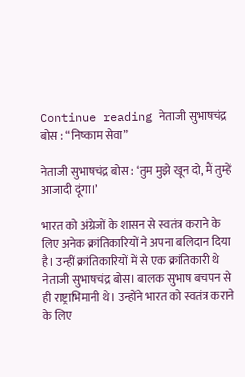Continue reading नेताजी सुभाषचंद्र बोस : “निष्काम सेवा”

नेताजी सुभाषचंद्र बोस : ‘तुम मुझे खून दो, मैं तुम्हें आजादी दूंगा।’

भारत को अंग्रेजों के शासन से स्वतंत्र कराने के लिए अनेक क्रांतिकारियों ने अपना बलिदान दिया है। उन्हीं क्रांतिकारियों में से एक क्रांतिकारी थे नेताजी सुभाषचंद्र बोस। बालक सुभाष बचपन से ही राष्ट्राभिमानी थे। उन्होंने भारत को स्वतंत्र कराने के लिए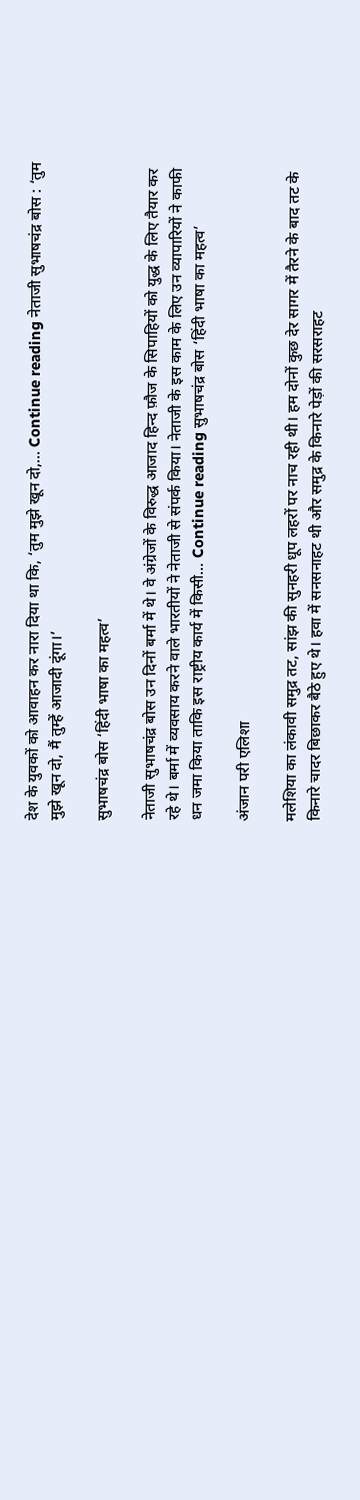देश के युवकों को आवाहन कर नारा दिया था कि, ‘तुम मुझे खून दो,… Continue reading नेताजी सुभाषचंद्र बोस : ‘तुम मुझे खून दो, मैं तुम्हें आजादी दूंगा।’

सुभाषचंद्र बोस ‘हिंदी भाषा का महत्व’

नेताजी सुभाषचंद्र बोस उन दिनों बर्मा में थे। वे अंग्रेजों के विरुद्ध आजाद हिन्द फ़ौज के सिपाहियों को युद्ध के लिए तैयार कर रहे थे। बर्मा में व्यवसाय करने वाले भारतीयों ने नेताजी से संपर्क किया। नेताजी के इस काम के लिए उन व्यापारियों ने काफी धन जमा किया ताकि इस राष्ट्रीय कार्य में किसी… Continue reading सुभाषचंद्र बोस ‘हिंदी भाषा का महत्व’

अंजान परी एलिशा

मलेशिया का लंकावी समुद्र तट, सांझ की सुनहरी धूप लहरों पर नाच रही थी। हम दोनों कुछ देर सागर में तैरने के बाद तट के किनारे चादर बिछाकर बैठे हुए थे। हवा में सनसनाहट थी और समुद्र के किनारे पेड़ों की सरसराहट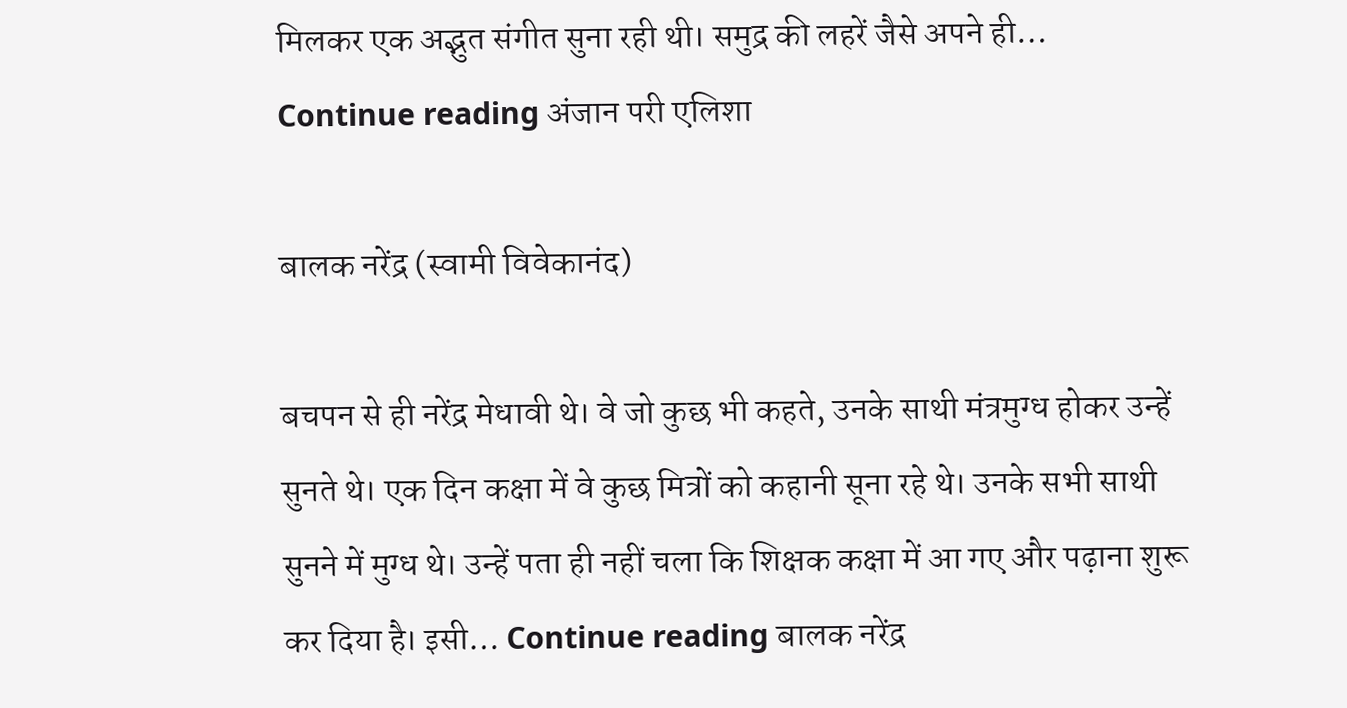मिलकर एक अद्भुत संगीत सुना रही थी। समुद्र की लहरें जैसे अपने ही… Continue reading अंजान परी एलिशा

बालक नरेंद्र (स्वामी विवेकानंद)

बचपन से ही नरेंद्र मेधावी थे। वे जो कुछ भी कहते, उनके साथी मंत्रमुग्ध होकर उन्हें सुनते थे। एक दिन कक्षा में वे कुछ मित्रों को कहानी सूना रहे थे। उनके सभी साथी सुनने में मुग्ध थे। उन्हें पता ही नहीं चला कि शिक्षक कक्षा में आ गए और पढ़ाना शुरू कर दिया है। इसी… Continue reading बालक नरेंद्र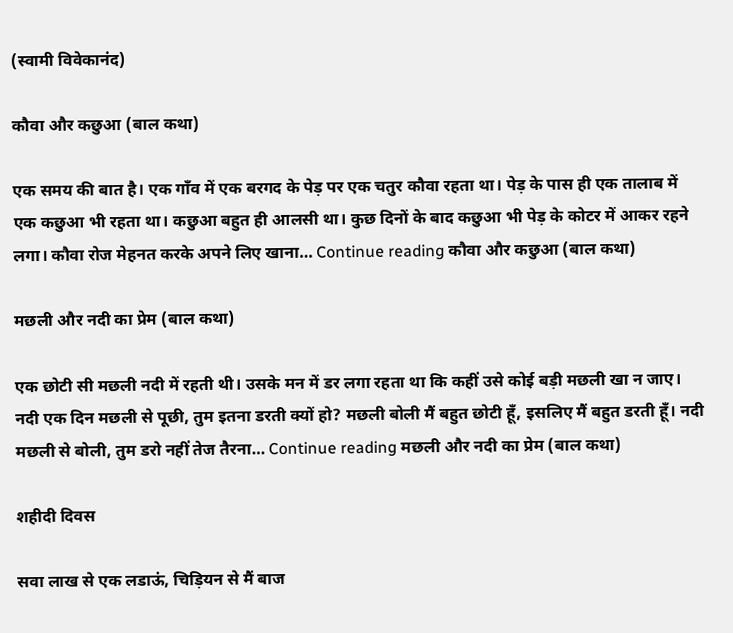(स्वामी विवेकानंद)

कौवा और कछुआ (बाल कथा)

एक समय की बात है। एक गाँव में एक बरगद के पेड़ पर एक चतुर कौवा रहता था। पेड़ के पास ही एक तालाब में एक कछुआ भी रहता था। कछुआ बहुत ही आलसी था। कुछ दिनों के बाद कछुआ भी पेड़ के कोटर में आकर रहने लगा। कौवा रोज मेहनत करके अपने लिए खाना… Continue reading कौवा और कछुआ (बाल कथा)

मछली और नदी का प्रेम (बाल कथा)

एक छोटी सी मछली नदी में रहती थी। उसके मन में डर लगा रहता था कि कहीं उसे कोई बड़ी मछली खा न जाए। नदी एक दिन मछली से पूछी, तुम इतना डरती क्यों हो? मछली बोली मैं बहुत छोटी हूँ, इसलिए मैं बहुत डरती हूँ। नदी मछली से बोली, तुम डरो नहीं तेज तैरना… Continue reading मछली और नदी का प्रेम (बाल कथा)

शहीदी दिवस

सवा लाख से एक लडाऊं, चिड़ियन से मैं बाज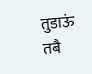तुडाऊं  तबै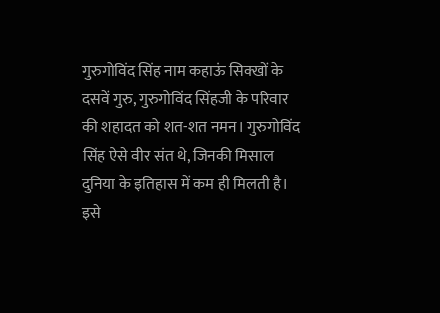गुरुगोविंद सिंह नाम कहाऊं सिक्खों के दसवें गुरु, गुरुगोविंद सिंहजी के परिवार की शहादत को शत-शत नमन। गुरुगोविंद सिंह ऐसे वीर संत थे, जिनकी मिसाल दुनिया के इतिहास में कम ही मिलती है। इसे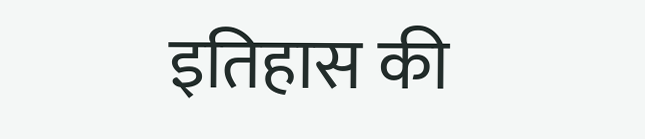इतिहास की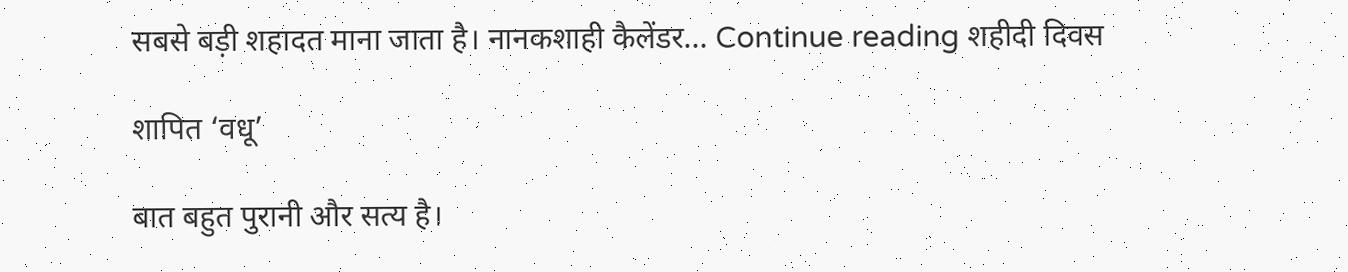सबसे बड़ी शहादत माना जाता है। नानकशाही कैलेंडर… Continue reading शहीदी दिवस

शापित ‘वधू’

बात बहुत पुरानी और सत्य है।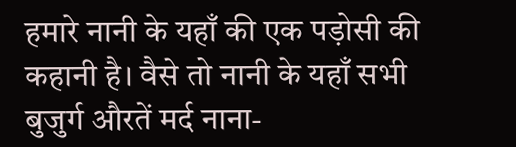हमारे नानी के यहाँ की एक पड़ोसी की कहानी है। वैसे तो नानी के यहाँ सभी बुजुर्ग औरतें मर्द नाना-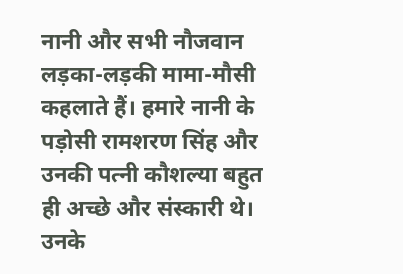नानी और सभी नौजवान लड़का-लड़की मामा-मौसी कहलाते हैं। हमारे नानी के पड़ोसी रामशरण सिंह और उनकी पत्नी कौशल्या बहुत ही अच्छे और संस्कारी थे। उनके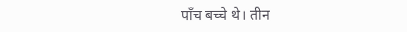पाँच बच्चे थे। तीन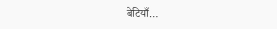बेटियाँ…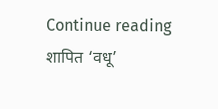Continue reading शापित ‘वधू’